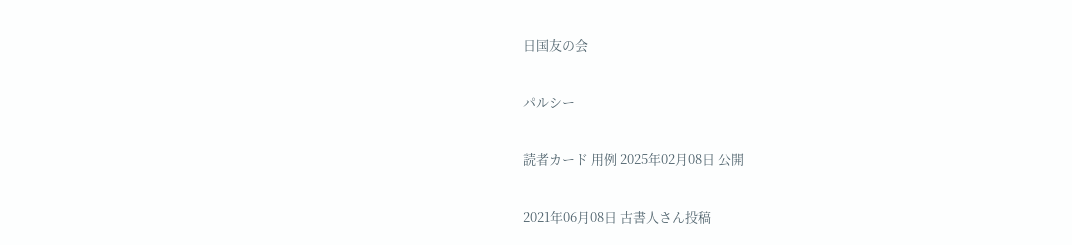日国友の会

パルシー

読者カード 用例 2025年02月08日 公開

2021年06月08日 古書人さん投稿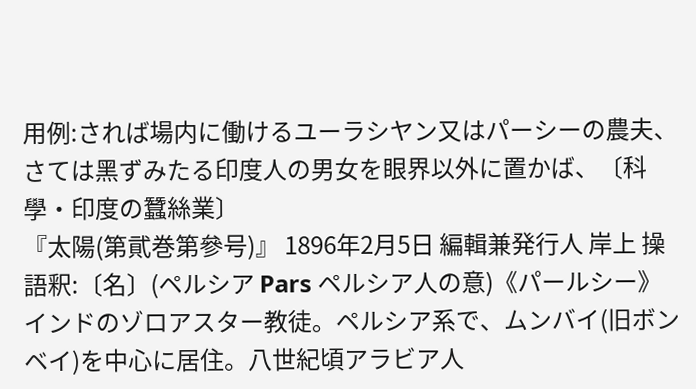用例:されば場内に働けるユーラシヤン又はパーシーの農夫、さては黑ずみたる印度人の男女を眼界以外に置かば、〔科學・印度の蠶絲業〕
『太陽(第貮巻第參号)』 1896年2月5日 編輯兼発行人 岸上 操
語釈:〔名〕(ペルシア Pars ペルシア人の意)《パールシー》インドのゾロアスター教徒。ペルシア系で、ムンバイ(旧ボンベイ)を中心に居住。八世紀頃アラビア人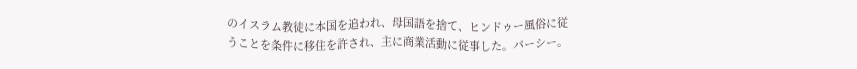のイスラム教徒に本国を追われ、母国語を捨て、ヒンドゥー風俗に従うことを条件に移住を許され、主に商業活動に従事した。パーシー。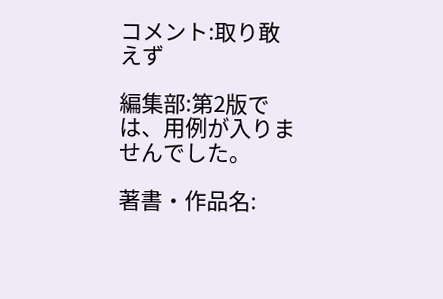コメント:取り敢えず

編集部:第2版では、用例が入りませんでした。

著書・作品名: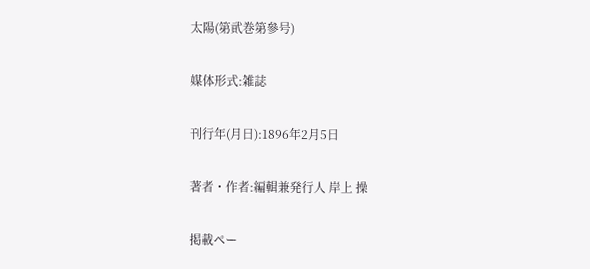太陽(第貮巻第參号)

媒体形式:雑誌

刊行年(月日):1896年2月5日

著者・作者:編輯兼発行人 岸上 操

掲載ペー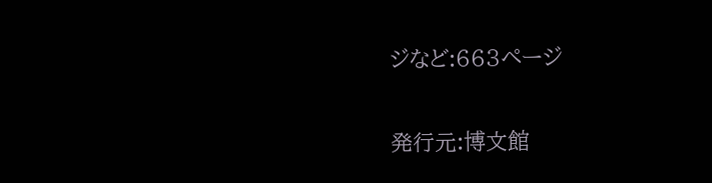ジなど:663ページ

発行元:博文館